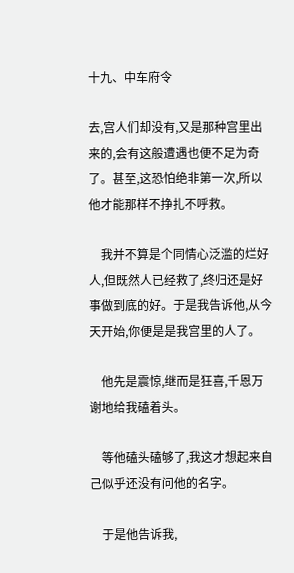十九、中车府令

去,宫人们却没有,又是那种宫里出来的,会有这般遭遇也便不足为奇了。甚至,这恐怕绝非第一次,所以他才能那样不挣扎不呼救。

    我并不算是个同情心泛滥的烂好人,但既然人已经救了,终归还是好事做到底的好。于是我告诉他,从今天开始,你便是是我宫里的人了。

    他先是震惊,继而是狂喜,千恩万谢地给我磕着头。

    等他磕头磕够了,我这才想起来自己似乎还没有问他的名字。

    于是他告诉我,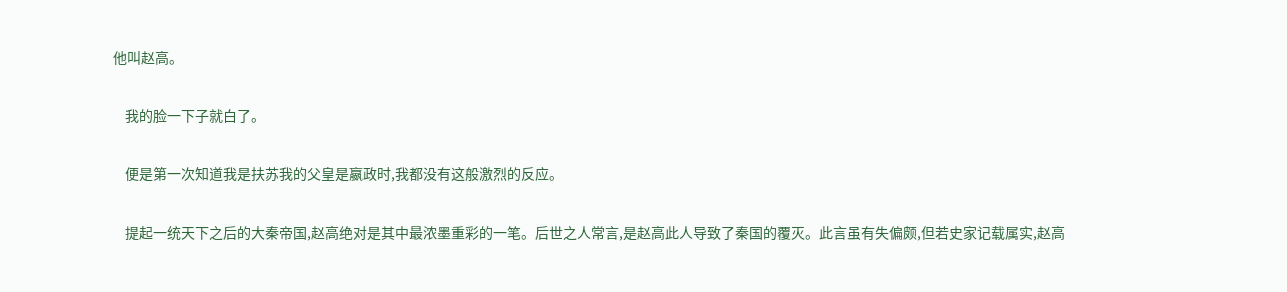他叫赵高。

    我的脸一下子就白了。

    便是第一次知道我是扶苏我的父皇是嬴政时,我都没有这般激烈的反应。

    提起一统天下之后的大秦帝国,赵高绝对是其中最浓墨重彩的一笔。后世之人常言,是赵高此人导致了秦国的覆灭。此言虽有失偏颇,但若史家记载属实,赵高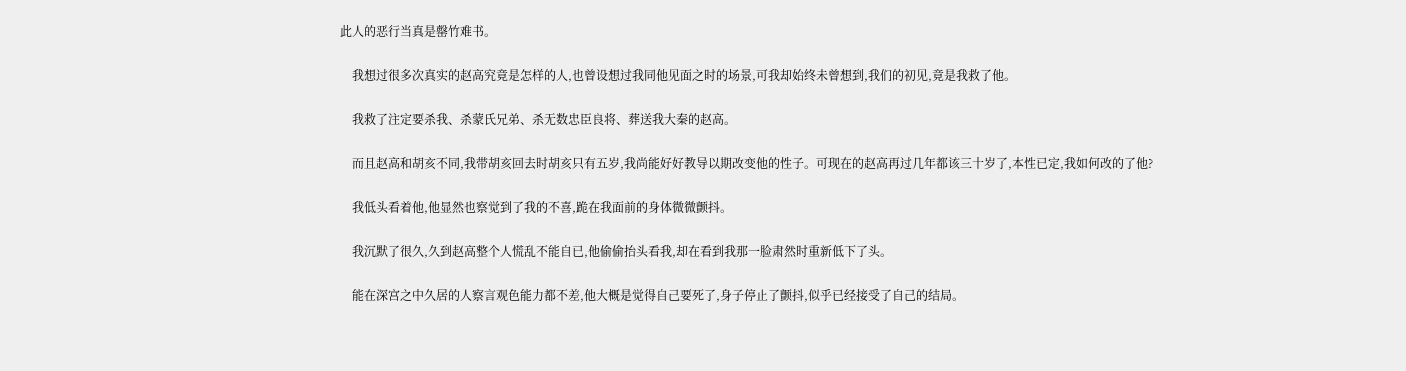此人的恶行当真是罄竹难书。

    我想过很多次真实的赵高究竟是怎样的人,也曾设想过我同他见面之时的场景,可我却始终未曾想到,我们的初见,竟是我救了他。

    我救了注定要杀我、杀蒙氏兄弟、杀无数忠臣良将、葬送我大秦的赵高。

    而且赵高和胡亥不同,我带胡亥回去时胡亥只有五岁,我尚能好好教导以期改变他的性子。可现在的赵高再过几年都该三十岁了,本性已定,我如何改的了他?

    我低头看着他,他显然也察觉到了我的不喜,跪在我面前的身体微微颤抖。

    我沉默了很久,久到赵高整个人慌乱不能自已,他偷偷抬头看我,却在看到我那一脸肃然时重新低下了头。

    能在深宫之中久居的人察言观色能力都不差,他大概是觉得自己要死了,身子停止了颤抖,似乎已经接受了自己的结局。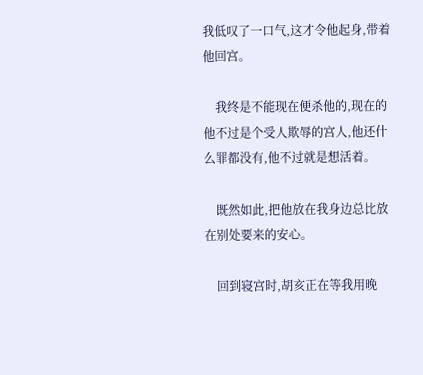我低叹了一口气,这才令他起身,带着他回宫。

    我终是不能现在便杀他的,现在的他不过是个受人欺辱的宫人,他还什么罪都没有,他不过就是想活着。

    既然如此,把他放在我身边总比放在别处要来的安心。

    回到寝宫时,胡亥正在等我用晚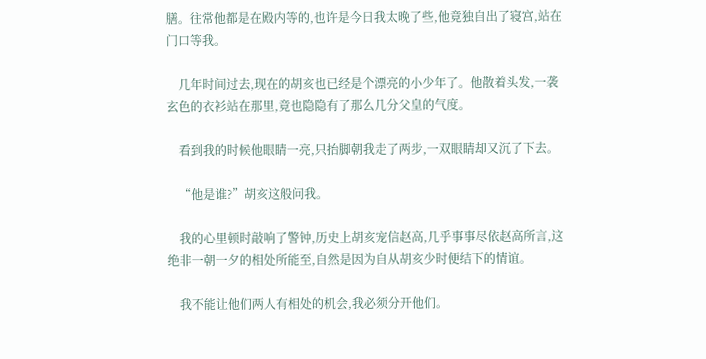膳。往常他都是在殿内等的,也许是今日我太晚了些,他竟独自出了寝宫,站在门口等我。

    几年时间过去,现在的胡亥也已经是个漂亮的小少年了。他散着头发,一袭玄色的衣衫站在那里,竟也隐隐有了那么几分父皇的气度。

    看到我的时候他眼睛一亮,只抬脚朝我走了两步,一双眼睛却又沉了下去。

    “他是谁?”胡亥这般问我。

    我的心里顿时敲响了警钟,历史上胡亥宠信赵高,几乎事事尽依赵高所言,这绝非一朝一夕的相处所能至,自然是因为自从胡亥少时便结下的情谊。

    我不能让他们两人有相处的机会,我必须分开他们。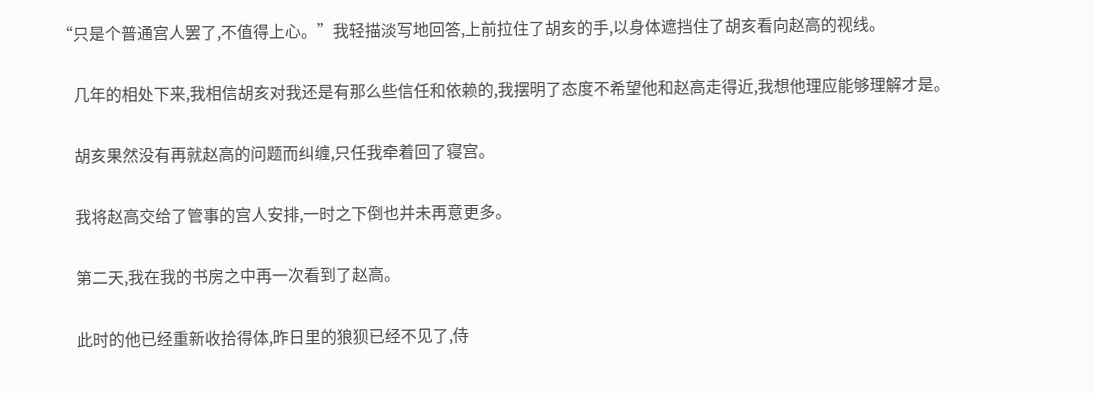“只是个普通宫人罢了,不值得上心。”我轻描淡写地回答,上前拉住了胡亥的手,以身体遮挡住了胡亥看向赵高的视线。

    几年的相处下来,我相信胡亥对我还是有那么些信任和依赖的,我摆明了态度不希望他和赵高走得近,我想他理应能够理解才是。

    胡亥果然没有再就赵高的问题而纠缠,只任我牵着回了寝宫。

    我将赵高交给了管事的宫人安排,一时之下倒也并未再意更多。

    第二天,我在我的书房之中再一次看到了赵高。

    此时的他已经重新收拾得体,昨日里的狼狈已经不见了,侍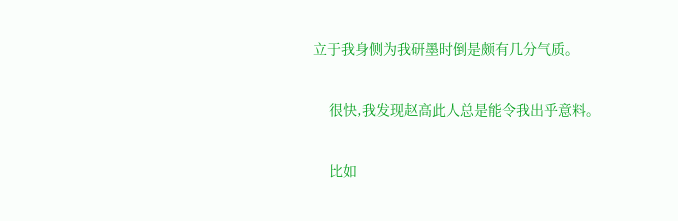立于我身侧为我研墨时倒是颇有几分气质。

    很快,我发现赵高此人总是能令我出乎意料。

    比如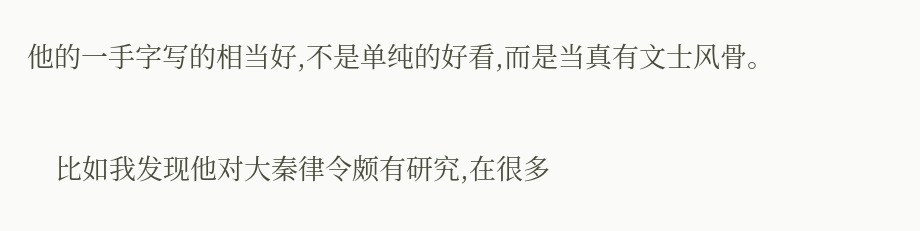他的一手字写的相当好,不是单纯的好看,而是当真有文士风骨。

    比如我发现他对大秦律令颇有研究,在很多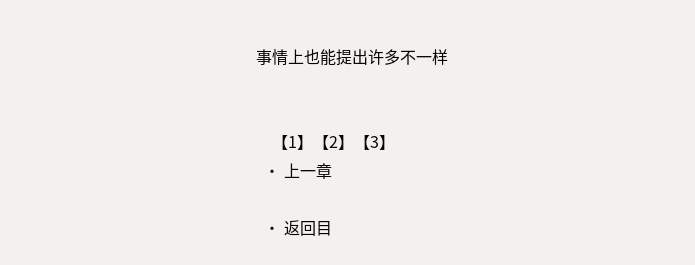事情上也能提出许多不一样


    【1】【2】【3】
  • 上一章

  • 返回目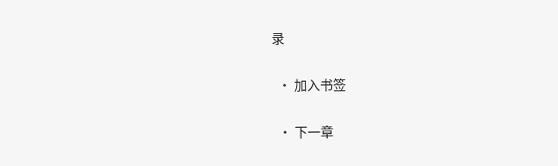录

  • 加入书签

  • 下一章